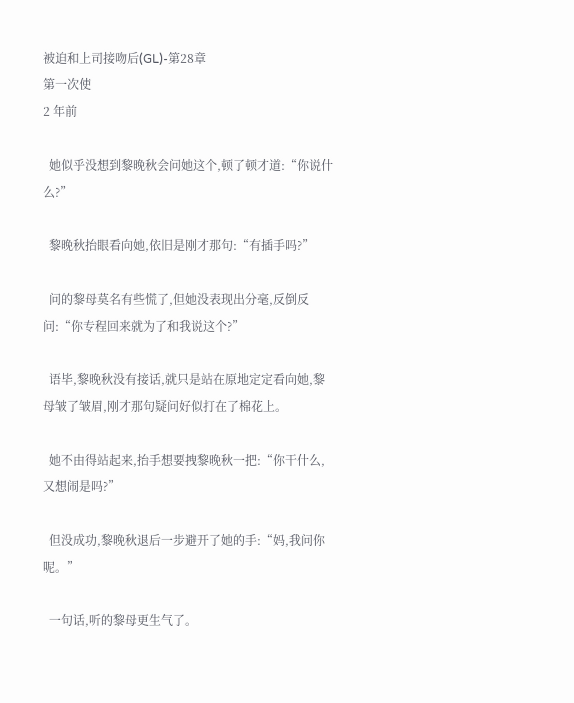被迫和上司接吻后(GL)-第28章
第一次使
2 年前

  她似乎没想到黎晚秋会问她这个,顿了顿才道:“你说什么?”

  黎晚秋抬眼看向她,依旧是刚才那句:“有插手吗?”

  问的黎母莫名有些慌了,但她没表现出分毫,反倒反问:“你专程回来就为了和我说这个?”

  语毕,黎晚秋没有接话,就只是站在原地定定看向她,黎母皱了皱眉,刚才那句疑问好似打在了棉花上。

  她不由得站起来,抬手想要拽黎晚秋一把:“你干什么,又想闹是吗?”

  但没成功,黎晚秋退后一步避开了她的手:“妈,我问你呢。”

  一句话,听的黎母更生气了。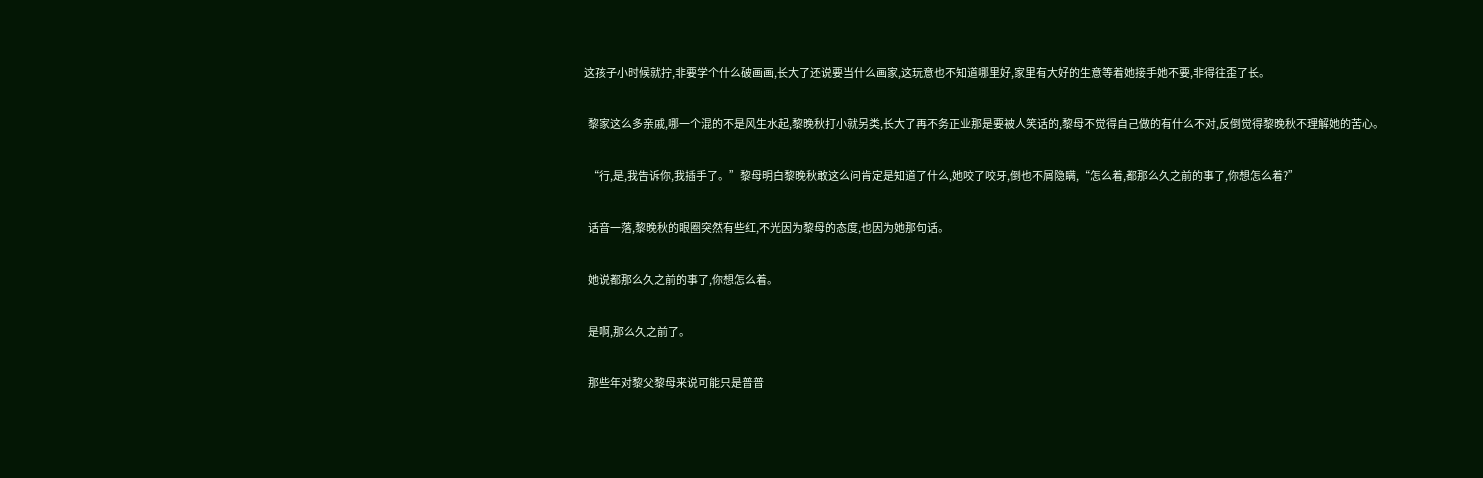这孩子小时候就拧,非要学个什么破画画,长大了还说要当什么画家,这玩意也不知道哪里好,家里有大好的生意等着她接手她不要,非得往歪了长。

  黎家这么多亲戚,哪一个混的不是风生水起,黎晚秋打小就另类,长大了再不务正业那是要被人笑话的,黎母不觉得自己做的有什么不对,反倒觉得黎晚秋不理解她的苦心。

  “行,是,我告诉你,我插手了。”黎母明白黎晚秋敢这么问肯定是知道了什么,她咬了咬牙,倒也不屑隐瞒,“怎么着,都那么久之前的事了,你想怎么着?”

  话音一落,黎晚秋的眼圈突然有些红,不光因为黎母的态度,也因为她那句话。

  她说都那么久之前的事了,你想怎么着。

  是啊,那么久之前了。

  那些年对黎父黎母来说可能只是普普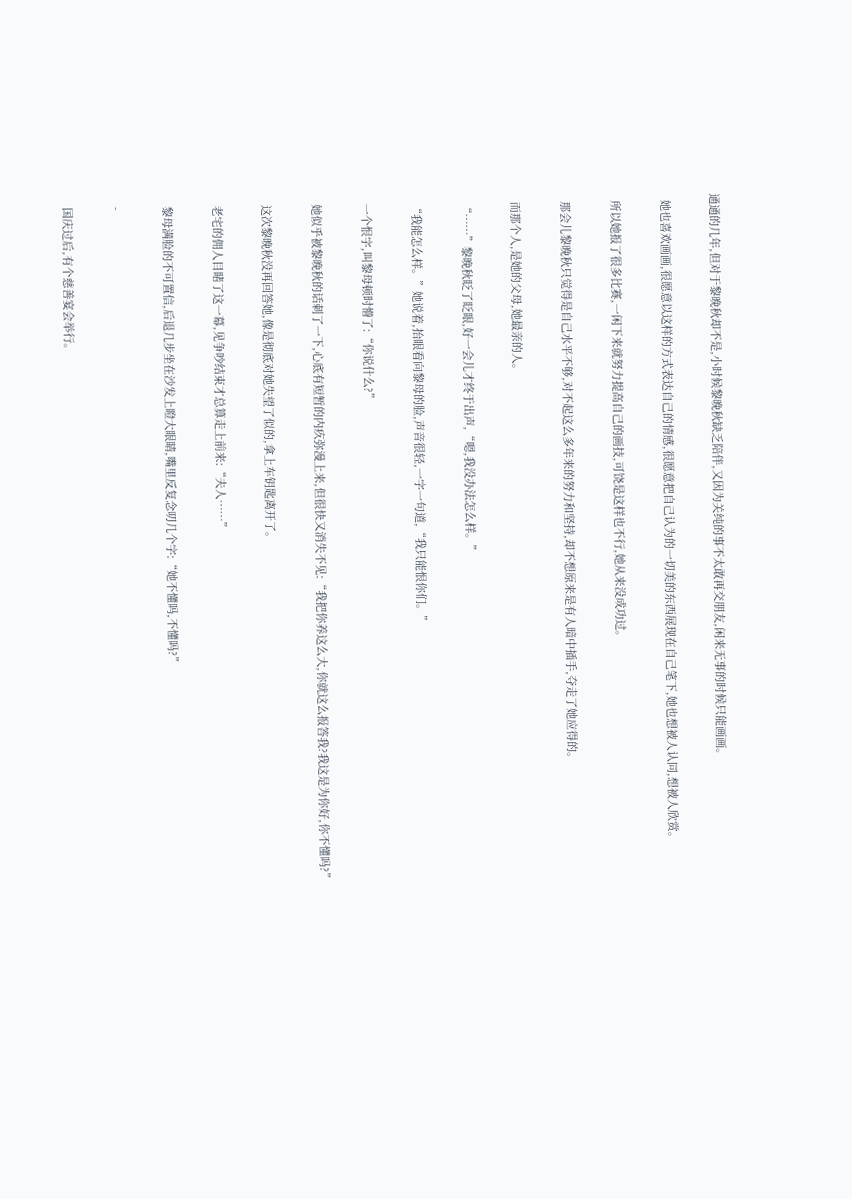通通的几年,但对于黎晚秋却不是,小时候黎晚秋缺乏陪伴,又因为关纯的事不太敢再交朋友,闲来无事的时候只能画画。

  她也喜欢画画,很愿意以这样的方式表达自己的情感,很愿意把自己认为的一切美的东西展现在自己笔下,她也想被人认同,想被人欣赏。

  所以她报了很多比赛,一闲下来就努力提高自己的画技,可饶是这样也不行,她从来没成功过。

  那会儿黎晚秋只觉得是自己水平不够,对不起这么多年来的努力和坚持,却不想原来是有人暗中插手,夺走了她应得的。

  而那个人,是她的父母,她最亲的人。

  “……”黎晚秋眨了眨眼,好一会儿才终于出声,“嗯,我没办法怎么样。”

  “我能怎么样。”她说着,抬眼看向黎母的脸,声音很轻,一字一句道,“我只能恨你们。”

  一个恨字,叫黎母顿时懵了:“你说什么?”

  她似乎被黎晚秋的话刺了一下,心底有短暂的内疚弥漫上来,但很快又消失不见:“我把你养这么大,你就这么报答我?我这是为你好,你不懂吗?”

  这次黎晚秋没再回答她,像是彻底对她失望了似的,拿上车钥匙离开了。

  老宅的佣人目睹了这一幕,见争吵结束才总算走上前来:“夫人……”

  黎母满脸的不可置信,后退几步坐在沙发上瞪大眼睛,嘴里反复念叨几个字:“她不懂吗,不懂吗?”

  -

  国庆过后,有个慈善宴会举行。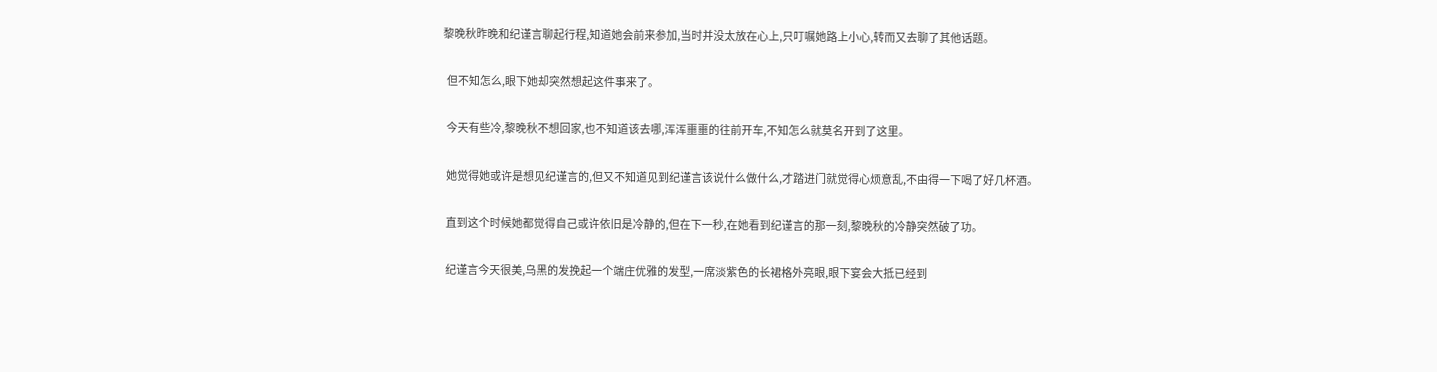黎晚秋昨晚和纪谨言聊起行程,知道她会前来参加,当时并没太放在心上,只叮嘱她路上小心,转而又去聊了其他话题。

  但不知怎么,眼下她却突然想起这件事来了。

  今天有些冷,黎晚秋不想回家,也不知道该去哪,浑浑噩噩的往前开车,不知怎么就莫名开到了这里。

  她觉得她或许是想见纪谨言的,但又不知道见到纪谨言该说什么做什么,才踏进门就觉得心烦意乱,不由得一下喝了好几杯酒。

  直到这个时候她都觉得自己或许依旧是冷静的,但在下一秒,在她看到纪谨言的那一刻,黎晚秋的冷静突然破了功。

  纪谨言今天很美,乌黑的发挽起一个端庄优雅的发型,一席淡紫色的长裙格外亮眼,眼下宴会大抵已经到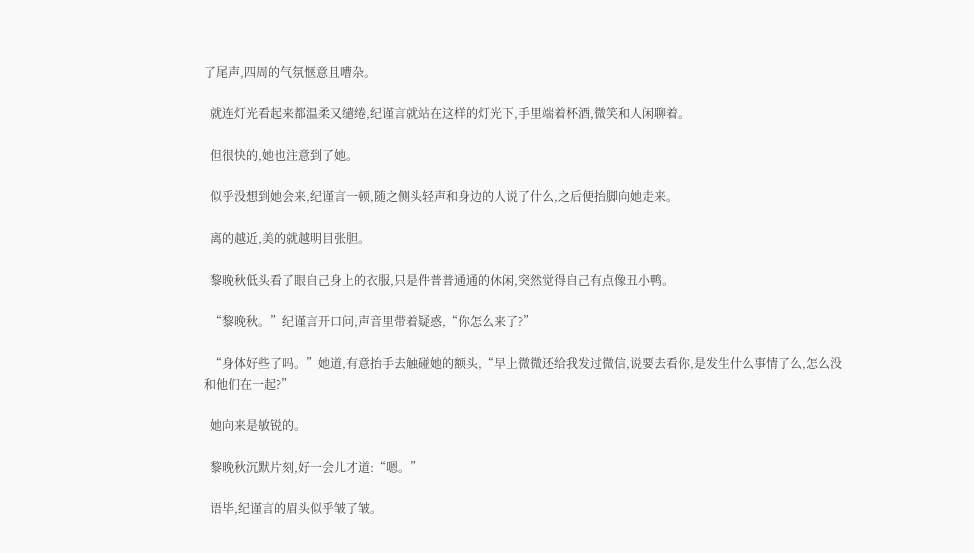了尾声,四周的气氛惬意且嘈杂。

  就连灯光看起来都温柔又缱绻,纪谨言就站在这样的灯光下,手里端着杯酒,微笑和人闲聊着。

  但很快的,她也注意到了她。

  似乎没想到她会来,纪谨言一顿,随之侧头轻声和身边的人说了什么,之后便抬脚向她走来。

  离的越近,美的就越明目张胆。

  黎晚秋低头看了眼自己身上的衣服,只是件普普通通的休闲,突然觉得自己有点像丑小鸭。

  “黎晚秋。”纪谨言开口问,声音里带着疑惑,“你怎么来了?”

  “身体好些了吗。”她道,有意抬手去触碰她的额头,“早上微微还给我发过微信,说要去看你,是发生什么事情了么,怎么没和他们在一起?”

  她向来是敏锐的。

  黎晚秋沉默片刻,好一会儿才道:“嗯。”

  语毕,纪谨言的眉头似乎皱了皱。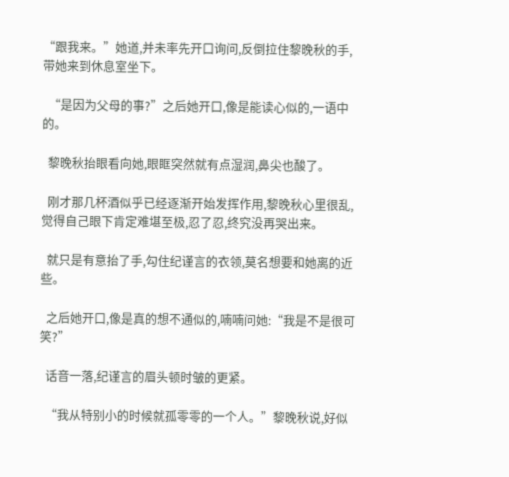“跟我来。”她道,并未率先开口询问,反倒拉住黎晚秋的手,带她来到休息室坐下。

  “是因为父母的事?”之后她开口,像是能读心似的,一语中的。

  黎晚秋抬眼看向她,眼眶突然就有点湿润,鼻尖也酸了。

  刚才那几杯酒似乎已经逐渐开始发挥作用,黎晚秋心里很乱,觉得自己眼下肯定难堪至极,忍了忍,终究没再哭出来。

  就只是有意抬了手,勾住纪谨言的衣领,莫名想要和她离的近些。

  之后她开口,像是真的想不通似的,喃喃问她:“我是不是很可笑?”

  话音一落,纪谨言的眉头顿时皱的更紧。

  “我从特别小的时候就孤零零的一个人。”黎晚秋说,好似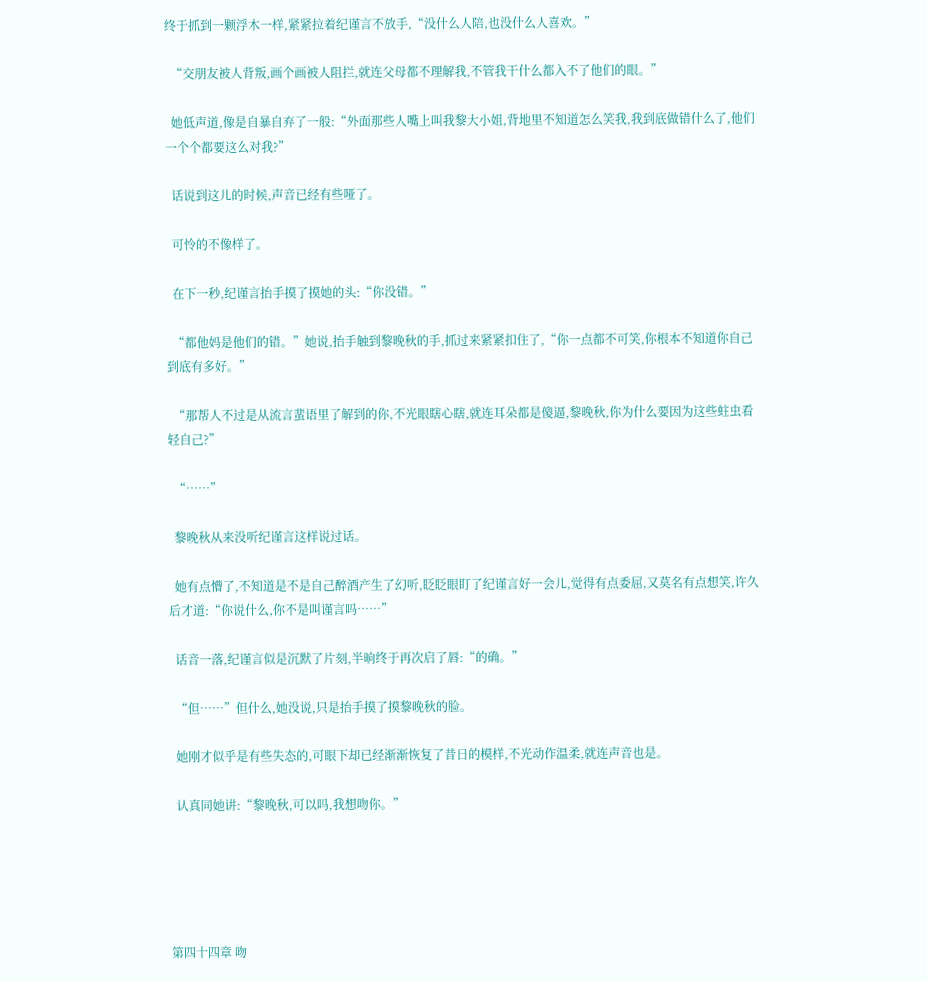终于抓到一颗浮木一样,紧紧拉着纪谨言不放手,“没什么人陪,也没什么人喜欢。”

  “交朋友被人背叛,画个画被人阻拦,就连父母都不理解我,不管我干什么都入不了他们的眼。”

  她低声道,像是自暴自弃了一般:“外面那些人嘴上叫我黎大小姐,背地里不知道怎么笑我,我到底做错什么了,他们一个个都要这么对我?”

  话说到这儿的时候,声音已经有些哑了。

  可怜的不像样了。

  在下一秒,纪谨言抬手摸了摸她的头:“你没错。”

  “都他妈是他们的错。”她说,抬手触到黎晚秋的手,抓过来紧紧扣住了,“你一点都不可笑,你根本不知道你自己到底有多好。”

  “那帮人不过是从流言蜚语里了解到的你,不光眼瞎心瞎,就连耳朵都是傻逼,黎晚秋,你为什么要因为这些蛀虫看轻自己?”

  “……”

  黎晚秋从来没听纪谨言这样说过话。

  她有点懵了,不知道是不是自己醉酒产生了幻听,眨眨眼盯了纪谨言好一会儿,觉得有点委屈,又莫名有点想笑,许久后才道:“你说什么,你不是叫谨言吗……”

  话音一落,纪谨言似是沉默了片刻,半晌终于再次启了唇:“的确。”

  “但……”但什么,她没说,只是抬手摸了摸黎晚秋的脸。

  她刚才似乎是有些失态的,可眼下却已经渐渐恢复了昔日的模样,不光动作温柔,就连声音也是。

  认真同她讲:“黎晚秋,可以吗,我想吻你。”





第四十四章 吻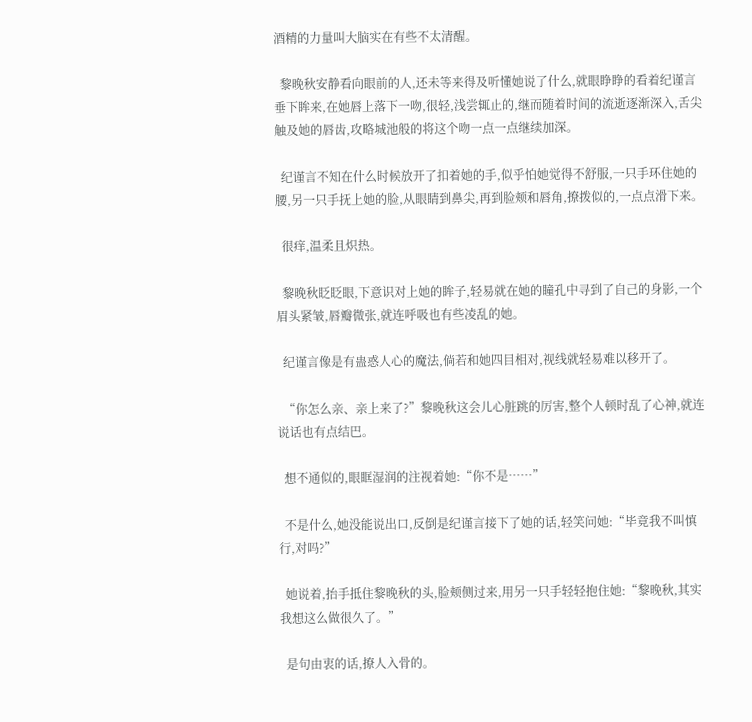酒精的力量叫大脑实在有些不太清醒。

  黎晚秋安静看向眼前的人,还未等来得及听懂她说了什么,就眼睁睁的看着纪谨言垂下眸来,在她唇上落下一吻,很轻,浅尝辄止的,继而随着时间的流逝逐渐深入,舌尖触及她的唇齿,攻略城池般的将这个吻一点一点继续加深。

  纪谨言不知在什么时候放开了扣着她的手,似乎怕她觉得不舒服,一只手环住她的腰,另一只手抚上她的脸,从眼睛到鼻尖,再到脸颊和唇角,撩拨似的,一点点滑下来。

  很痒,温柔且炽热。

  黎晚秋眨眨眼,下意识对上她的眸子,轻易就在她的瞳孔中寻到了自己的身影,一个眉头紧皱,唇瓣微张,就连呼吸也有些凌乱的她。

  纪谨言像是有蛊惑人心的魔法,倘若和她四目相对,视线就轻易难以移开了。

  “你怎么亲、亲上来了?”黎晚秋这会儿心脏跳的厉害,整个人顿时乱了心神,就连说话也有点结巴。

  想不通似的,眼眶湿润的注视着她:“你不是……”

  不是什么,她没能说出口,反倒是纪谨言接下了她的话,轻笑问她:“毕竟我不叫慎行,对吗?”

  她说着,抬手抵住黎晚秋的头,脸颊侧过来,用另一只手轻轻抱住她:“黎晚秋,其实我想这么做很久了。”

  是句由衷的话,撩人入骨的。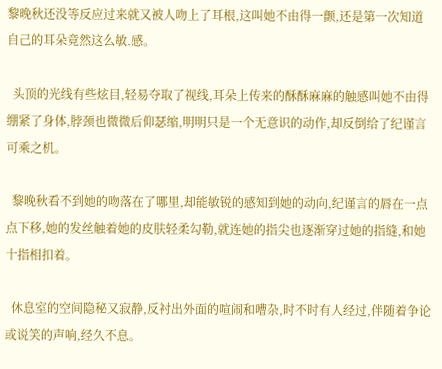黎晚秋还没等反应过来就又被人吻上了耳根,这叫她不由得一颤,还是第一次知道自己的耳朵竟然这么敏.感。

  头顶的光线有些炫目,轻易夺取了视线,耳朵上传来的酥酥麻麻的触感叫她不由得绷紧了身体,脖颈也微微后仰瑟缩,明明只是一个无意识的动作,却反倒给了纪谨言可乘之机。

  黎晚秋看不到她的吻落在了哪里,却能敏锐的感知到她的动向,纪谨言的唇在一点点下移,她的发丝触着她的皮肤轻柔勾勒,就连她的指尖也逐渐穿过她的指缝,和她十指相扣着。

  休息室的空间隐秘又寂静,反衬出外面的喧闹和嘈杂,时不时有人经过,伴随着争论或说笑的声响,经久不息。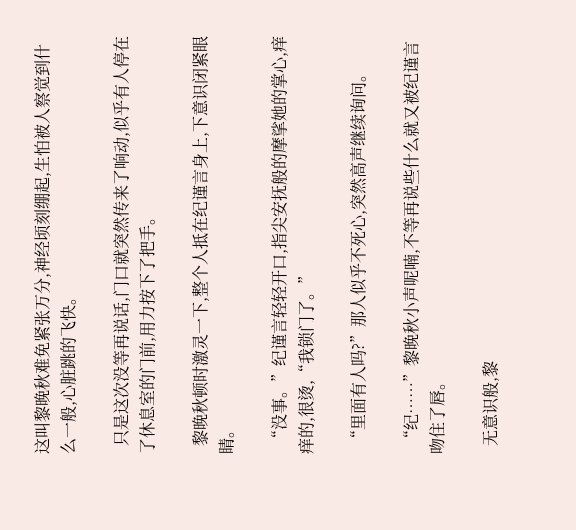这叫黎晚秋难免紧张万分,神经顷刻绷起,生怕被人察觉到什么一般,心脏跳的飞快。

  只是这次没等再说话,门口就突然传来了响动,似乎有人停在了休息室的门前,用力按下了把手。

  黎晚秋顿时激灵一下,整个人抵在纪谨言身上,下意识闭紧眼睛。

  “没事。”纪谨言轻轻开口,指尖安抚般的摩挲她的掌心,痒痒的,很烫,“我锁门了。”

  “里面有人吗?”那人似乎不死心,突然高声继续询问。

  “纪……”黎晚秋小声呢喃,不等再说些什么就又被纪谨言吻住了唇。

  无意识般,黎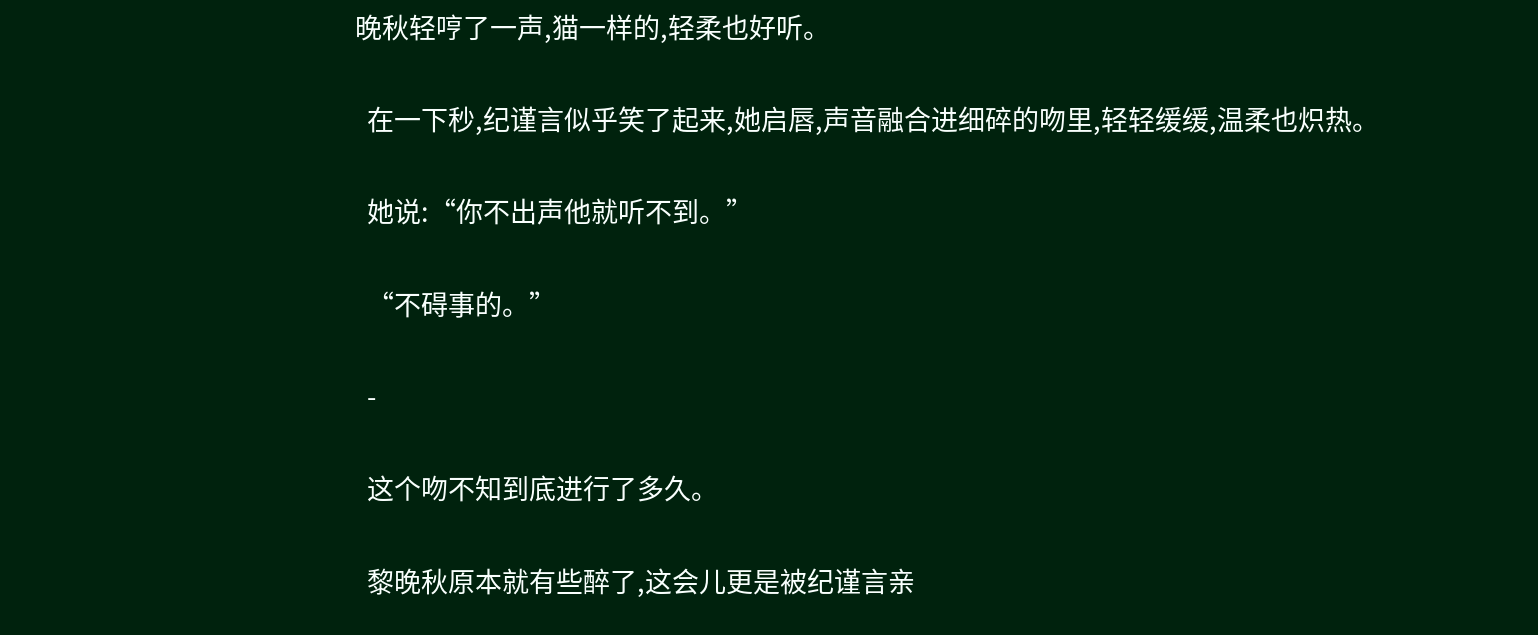晚秋轻哼了一声,猫一样的,轻柔也好听。

  在一下秒,纪谨言似乎笑了起来,她启唇,声音融合进细碎的吻里,轻轻缓缓,温柔也炽热。

  她说:“你不出声他就听不到。”

  “不碍事的。”

  -

  这个吻不知到底进行了多久。

  黎晚秋原本就有些醉了,这会儿更是被纪谨言亲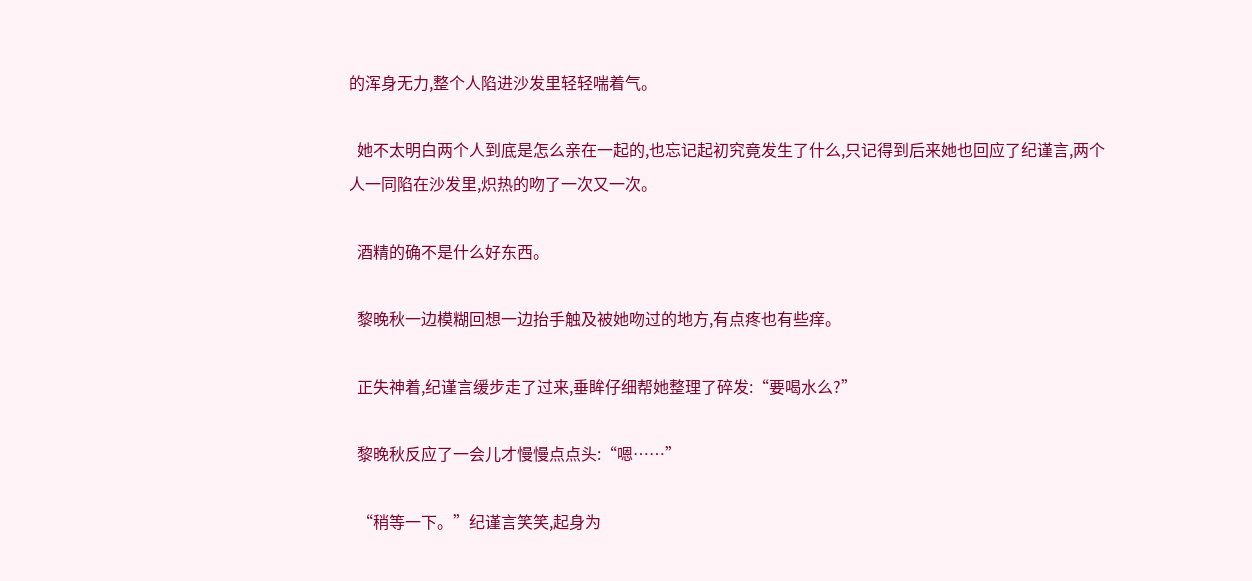的浑身无力,整个人陷进沙发里轻轻喘着气。

  她不太明白两个人到底是怎么亲在一起的,也忘记起初究竟发生了什么,只记得到后来她也回应了纪谨言,两个人一同陷在沙发里,炽热的吻了一次又一次。

  酒精的确不是什么好东西。

  黎晚秋一边模糊回想一边抬手触及被她吻过的地方,有点疼也有些痒。

  正失神着,纪谨言缓步走了过来,垂眸仔细帮她整理了碎发:“要喝水么?”

  黎晚秋反应了一会儿才慢慢点点头:“嗯……”

  “稍等一下。”纪谨言笑笑,起身为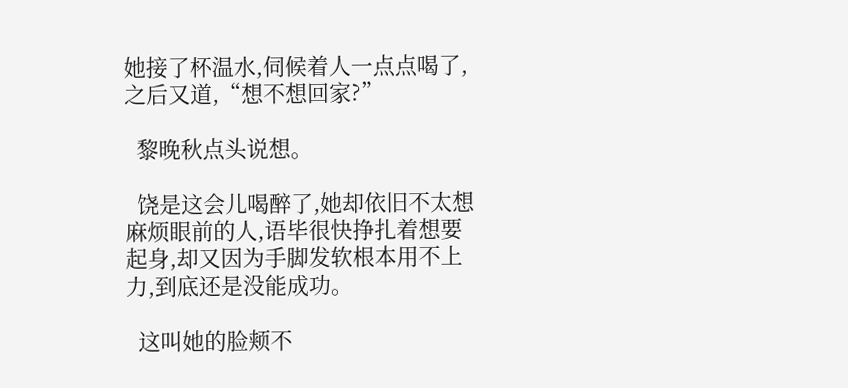她接了杯温水,伺候着人一点点喝了,之后又道,“想不想回家?”

  黎晚秋点头说想。

  饶是这会儿喝醉了,她却依旧不太想麻烦眼前的人,语毕很快挣扎着想要起身,却又因为手脚发软根本用不上力,到底还是没能成功。

  这叫她的脸颊不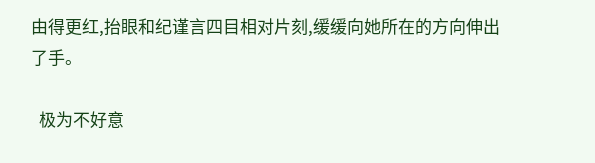由得更红,抬眼和纪谨言四目相对片刻,缓缓向她所在的方向伸出了手。

  极为不好意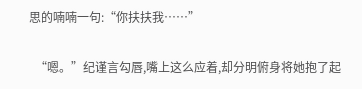思的喃喃一句:“你扶扶我……”

  “嗯。”纪谨言勾唇,嘴上这么应着,却分明俯身将她抱了起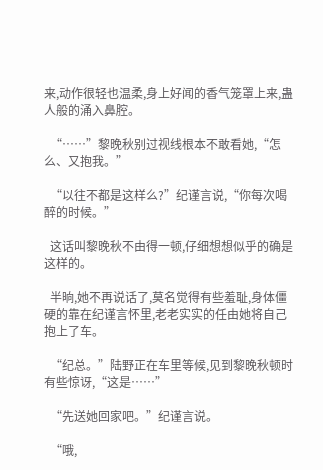来,动作很轻也温柔,身上好闻的香气笼罩上来,蛊人般的涌入鼻腔。

  “……”黎晚秋别过视线根本不敢看她,“怎么、又抱我。”

  “以往不都是这样么?”纪谨言说,“你每次喝醉的时候。”

  这话叫黎晚秋不由得一顿,仔细想想似乎的确是这样的。

  半晌,她不再说话了,莫名觉得有些羞耻,身体僵硬的靠在纪谨言怀里,老老实实的任由她将自己抱上了车。

  “纪总。”陆野正在车里等候,见到黎晚秋顿时有些惊讶,“这是……”

  “先送她回家吧。”纪谨言说。

  “哦,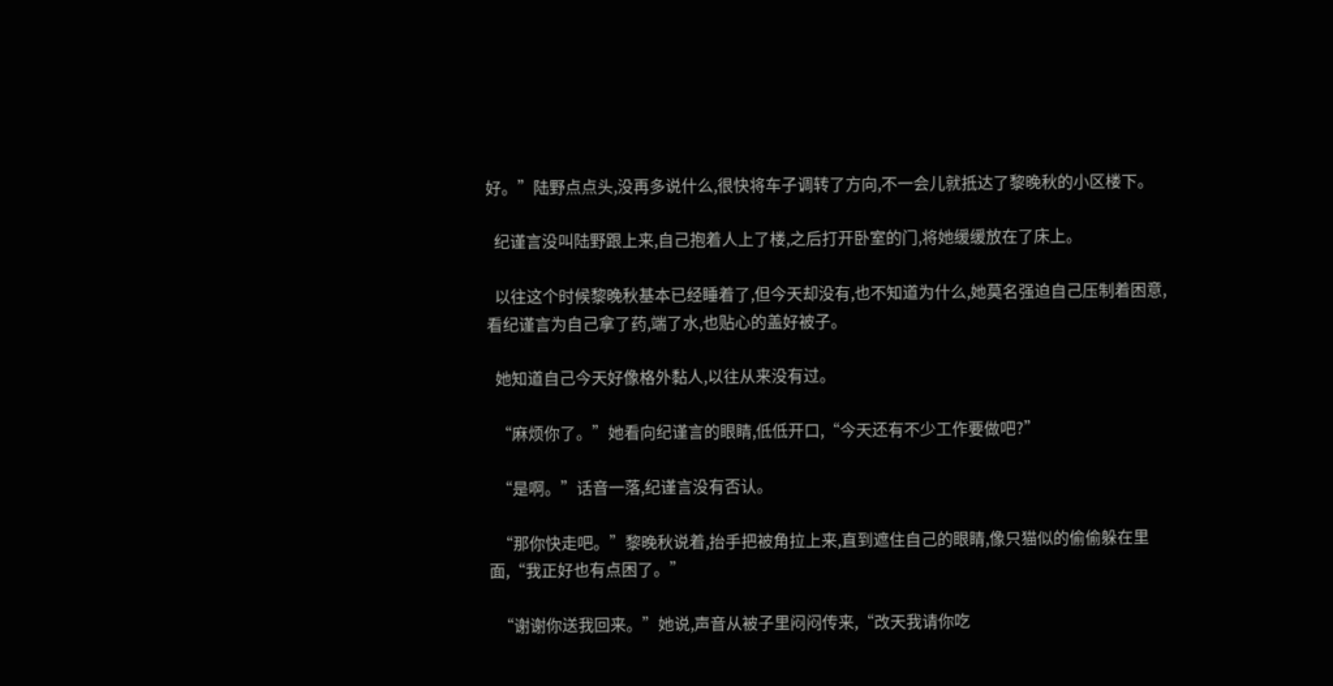好。”陆野点点头,没再多说什么,很快将车子调转了方向,不一会儿就抵达了黎晚秋的小区楼下。

  纪谨言没叫陆野跟上来,自己抱着人上了楼,之后打开卧室的门,将她缓缓放在了床上。

  以往这个时候黎晚秋基本已经睡着了,但今天却没有,也不知道为什么,她莫名强迫自己压制着困意,看纪谨言为自己拿了药,端了水,也贴心的盖好被子。

  她知道自己今天好像格外黏人,以往从来没有过。

  “麻烦你了。”她看向纪谨言的眼睛,低低开口,“今天还有不少工作要做吧?”

  “是啊。”话音一落,纪谨言没有否认。

  “那你快走吧。”黎晚秋说着,抬手把被角拉上来,直到遮住自己的眼睛,像只猫似的偷偷躲在里面,“我正好也有点困了。”

  “谢谢你送我回来。”她说,声音从被子里闷闷传来,“改天我请你吃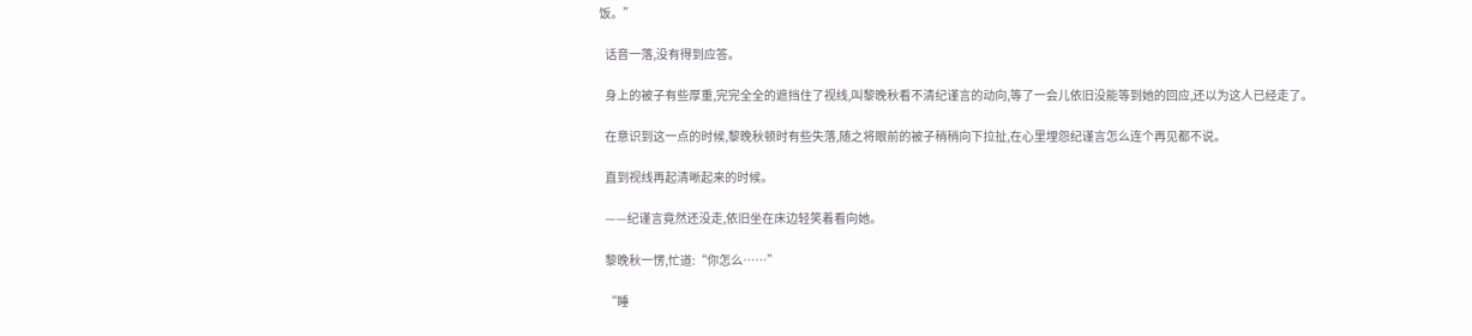饭。”

  话音一落,没有得到应答。

  身上的被子有些厚重,完完全全的遮挡住了视线,叫黎晚秋看不清纪谨言的动向,等了一会儿依旧没能等到她的回应,还以为这人已经走了。

  在意识到这一点的时候,黎晚秋顿时有些失落,随之将眼前的被子稍稍向下拉扯,在心里埋怨纪谨言怎么连个再见都不说。

  直到视线再起清晰起来的时候。

  ——纪谨言竟然还没走,依旧坐在床边轻笑着看向她。

  黎晚秋一愣,忙道:“你怎么……”

  “睡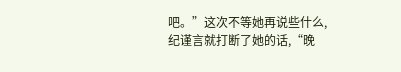吧。”这次不等她再说些什么,纪谨言就打断了她的话,“晚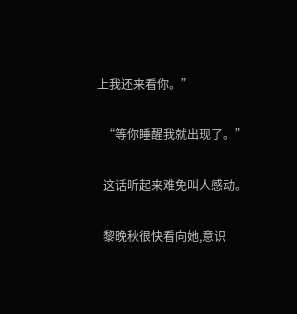上我还来看你。”

  “等你睡醒我就出现了。”

  这话听起来难免叫人感动。

  黎晚秋很快看向她,意识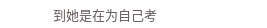到她是在为自己考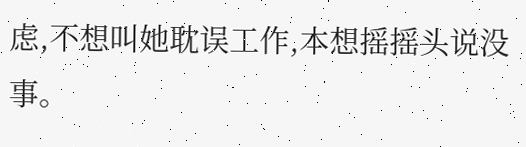虑,不想叫她耽误工作,本想摇摇头说没事。